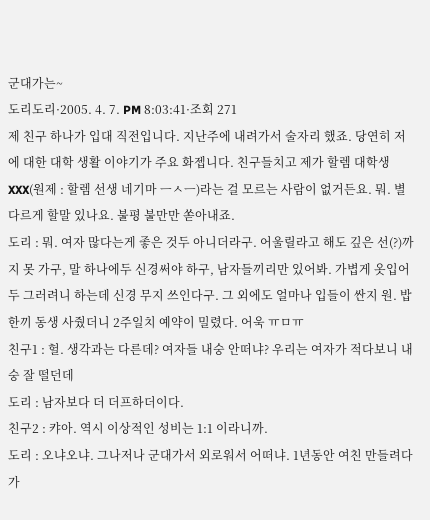군대가는~
도리도리·2005. 4. 7. PM 8:03:41·조회 271
제 친구 하나가 입대 직전입니다. 지난주에 내려가서 술자리 했죠. 당연히 저에 대한 대학 생활 이야기가 주요 화젭니다. 친구들치고 제가 할렘 대학생 XXX(원제 : 할렘 선생 네기마 ㅡㅅㅡ)라는 걸 모르는 사람이 없거든요. 뭐. 별다르게 할말 있나요. 불평 불만만 쏟아내죠.
도리 : 뭐. 여자 많다는게 좋은 것두 아니더라구. 어울릴라고 해도 깊은 선(?)까지 못 가구, 말 하나에두 신경써야 하구, 남자들끼리만 있어봐. 가볍게 옷입어두 그러려니 하는데 신경 무지 쓰인다구. 그 외에도 얼마나 입들이 싼지 원. 밥 한끼 동생 사줬더니 2주일치 예약이 밀렸다. 어욱 ㅠㅁㅠ
친구1 : 헐. 생각과는 다른데? 여자들 내숭 안떠냐? 우리는 여자가 적다보니 내숭 잘 떨던데
도리 : 남자보다 더 더프하더이다.
친구2 : 캬아. 역시 이상적인 성비는 1:1 이라니까.
도리 : 오냐오냐. 그나저나 군대가서 외로워서 어떠냐. 1년동안 여친 만들려다가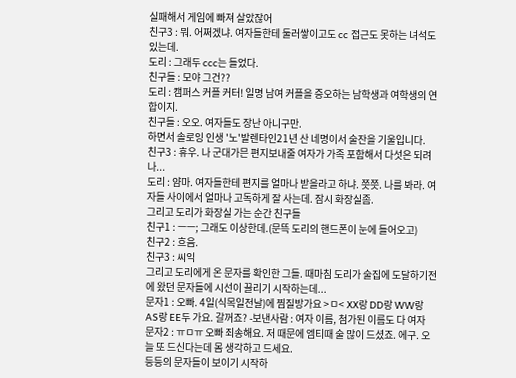실패해서 게임에 빠져 살았잖어
친구3 : 뭐. 어쩌겠냐. 여자들한테 둘러쌓이고도 cc 접근도 못하는 녀석도 있는데.
도리 : 그래두 ccc는 들었다.
친구들 : 모야 그건??
도리 : 캠퍼스 커플 커터! 일명 남여 커플을 증오하는 남학생과 여학생의 연합이지.
친구들 : 오오. 여자들도 장난 아니구만.
하면서 솔로잉 인생 '노'발렌타인21년 산 네명이서 술잔을 기울입니다.
친구3 : 휴우. 나 군대가믄 편지보내줄 여자가 가족 포함해서 다섯은 되려나...
도리 : 얌마. 여자들한테 편지를 얼마나 받을라고 하냐. 쯧쯧. 나를 봐라. 여자들 사이에서 얼마나 고독하게 잘 사는데. 잠시 화장실좀.
그리고 도리가 화장실 가는 순간 친구들
친구1 : ㅡㅡ; 그래도 이상한데.(문뜩 도리의 핸드폰이 눈에 들어오고)
친구2 : 흐음.
친구3 : 씨익
그리고 도리에게 온 문자를 확인한 그들. 때마침 도리가 술집에 도달하기전에 왔던 문자들에 시선이 끌리기 시작하는데...
문자1 : 오빠. 4일(식목일전날)에 찜질방가요 >ㅁ< XX랑 DD랑 WW랑 AS랑 EE두 가요. 갈꺼죠? -보낸사람 : 여자 이름, 첨가된 이름도 다 여자
문자2 : ㅠㅁㅠ 오빠 죄송해요. 저 때문에 엠티때 술 많이 드셨죠. 에구. 오늘 또 드신다는데 몸 생각하고 드세요.
등등의 문자들이 보이기 시작하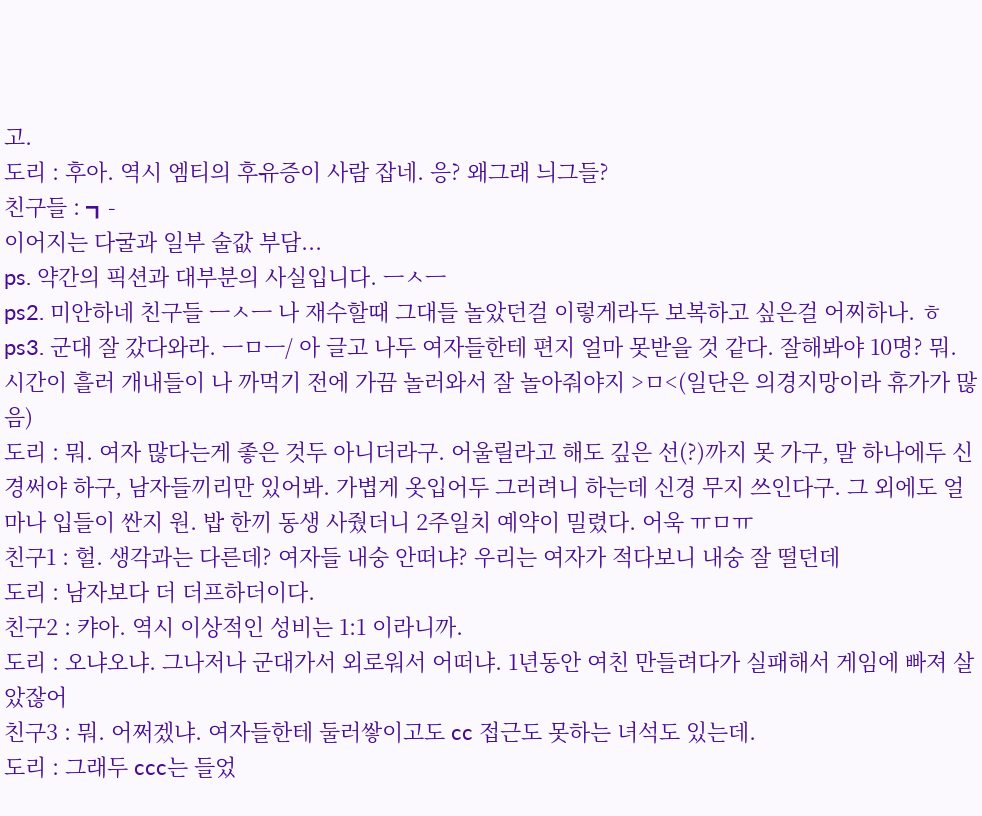고.
도리 : 후아. 역시 엠티의 후유증이 사람 잡네. 응? 왜그래 늬그들?
친구들 : ┓-
이어지는 다굴과 일부 술값 부담...
ps. 약간의 픽션과 대부분의 사실입니다. ㅡㅅㅡ
ps2. 미안하네 친구들 ㅡㅅㅡ 나 재수할때 그대들 놀았던걸 이렇게라두 보복하고 싶은걸 어찌하나. ㅎ
ps3. 군대 잘 갔다와라. ㅡㅁㅡ/ 아 글고 나두 여자들한테 편지 얼마 못받을 것 같다. 잘해봐야 10명? 뭐. 시간이 흘러 개내들이 나 까먹기 전에 가끔 놀러와서 잘 놀아줘야지 >ㅁ<(일단은 의경지망이라 휴가가 많음)
도리 : 뭐. 여자 많다는게 좋은 것두 아니더라구. 어울릴라고 해도 깊은 선(?)까지 못 가구, 말 하나에두 신경써야 하구, 남자들끼리만 있어봐. 가볍게 옷입어두 그러려니 하는데 신경 무지 쓰인다구. 그 외에도 얼마나 입들이 싼지 원. 밥 한끼 동생 사줬더니 2주일치 예약이 밀렸다. 어욱 ㅠㅁㅠ
친구1 : 헐. 생각과는 다른데? 여자들 내숭 안떠냐? 우리는 여자가 적다보니 내숭 잘 떨던데
도리 : 남자보다 더 더프하더이다.
친구2 : 캬아. 역시 이상적인 성비는 1:1 이라니까.
도리 : 오냐오냐. 그나저나 군대가서 외로워서 어떠냐. 1년동안 여친 만들려다가 실패해서 게임에 빠져 살았잖어
친구3 : 뭐. 어쩌겠냐. 여자들한테 둘러쌓이고도 cc 접근도 못하는 녀석도 있는데.
도리 : 그래두 ccc는 들었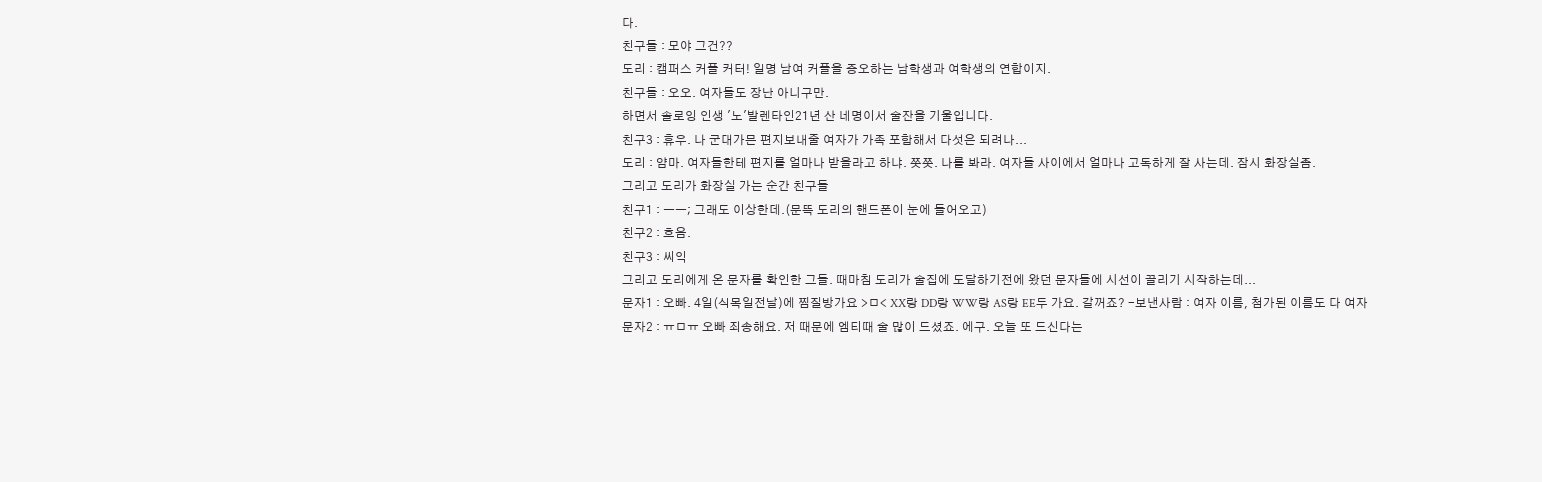다.
친구들 : 모야 그건??
도리 : 캠퍼스 커플 커터! 일명 남여 커플을 증오하는 남학생과 여학생의 연합이지.
친구들 : 오오. 여자들도 장난 아니구만.
하면서 솔로잉 인생 '노'발렌타인21년 산 네명이서 술잔을 기울입니다.
친구3 : 휴우. 나 군대가믄 편지보내줄 여자가 가족 포함해서 다섯은 되려나...
도리 : 얌마. 여자들한테 편지를 얼마나 받을라고 하냐. 쯧쯧. 나를 봐라. 여자들 사이에서 얼마나 고독하게 잘 사는데. 잠시 화장실좀.
그리고 도리가 화장실 가는 순간 친구들
친구1 : ㅡㅡ; 그래도 이상한데.(문뜩 도리의 핸드폰이 눈에 들어오고)
친구2 : 흐음.
친구3 : 씨익
그리고 도리에게 온 문자를 확인한 그들. 때마침 도리가 술집에 도달하기전에 왔던 문자들에 시선이 끌리기 시작하는데...
문자1 : 오빠. 4일(식목일전날)에 찜질방가요 >ㅁ< XX랑 DD랑 WW랑 AS랑 EE두 가요. 갈꺼죠? -보낸사람 : 여자 이름, 첨가된 이름도 다 여자
문자2 : ㅠㅁㅠ 오빠 죄송해요. 저 때문에 엠티때 술 많이 드셨죠. 에구. 오늘 또 드신다는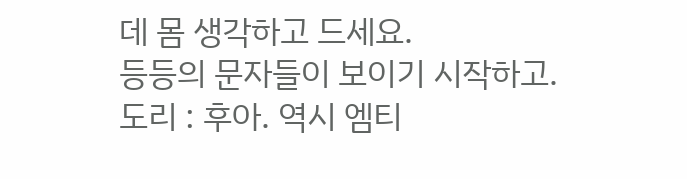데 몸 생각하고 드세요.
등등의 문자들이 보이기 시작하고.
도리 : 후아. 역시 엠티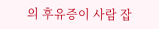의 후유증이 사람 잡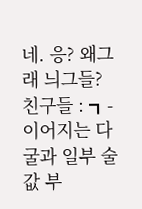네. 응? 왜그래 늬그들?
친구들 : ┓-
이어지는 다굴과 일부 술값 부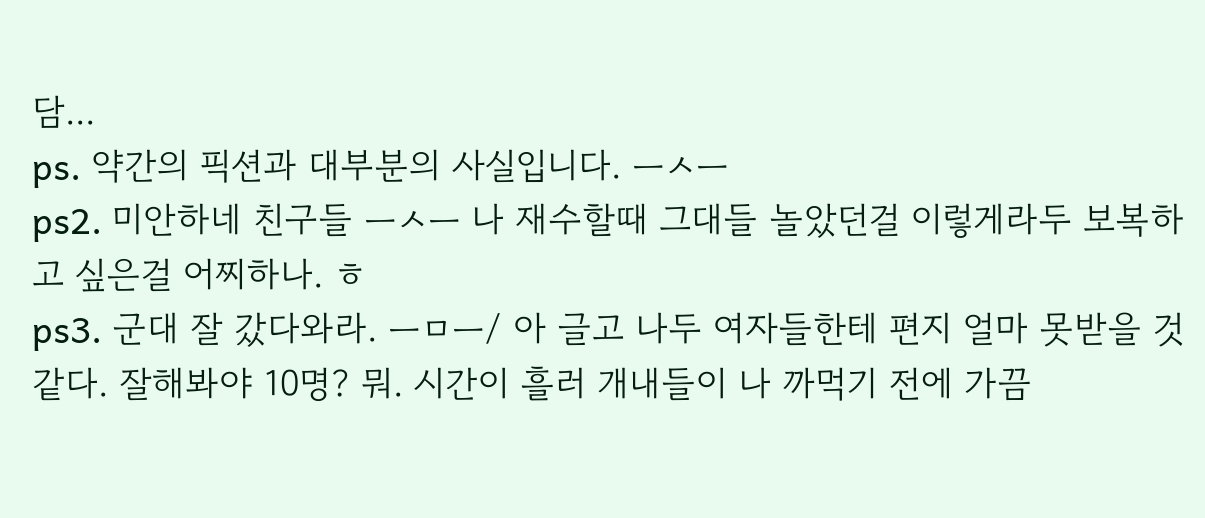담...
ps. 약간의 픽션과 대부분의 사실입니다. ㅡㅅㅡ
ps2. 미안하네 친구들 ㅡㅅㅡ 나 재수할때 그대들 놀았던걸 이렇게라두 보복하고 싶은걸 어찌하나. ㅎ
ps3. 군대 잘 갔다와라. ㅡㅁㅡ/ 아 글고 나두 여자들한테 편지 얼마 못받을 것 같다. 잘해봐야 10명? 뭐. 시간이 흘러 개내들이 나 까먹기 전에 가끔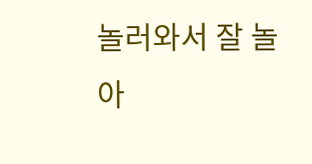놀러와서 잘 놀아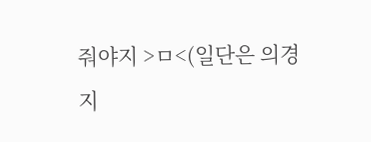줘야지 >ㅁ<(일단은 의경지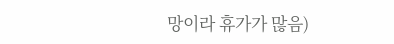망이라 휴가가 많음)